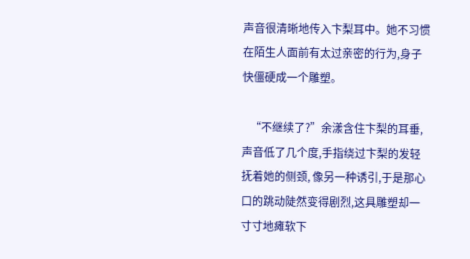声音很清晰地传入卞梨耳中。她不习惯在陌生人面前有太过亲密的行为,身子快僵硬成一个雕塑。

    “不继续了?”余漾含住卞梨的耳垂,声音低了几个度,手指绕过卞梨的发轻抚着她的侧颈, 像另一种诱引,于是那心口的跳动陡然变得剧烈,这具雕塑却一寸寸地瘫软下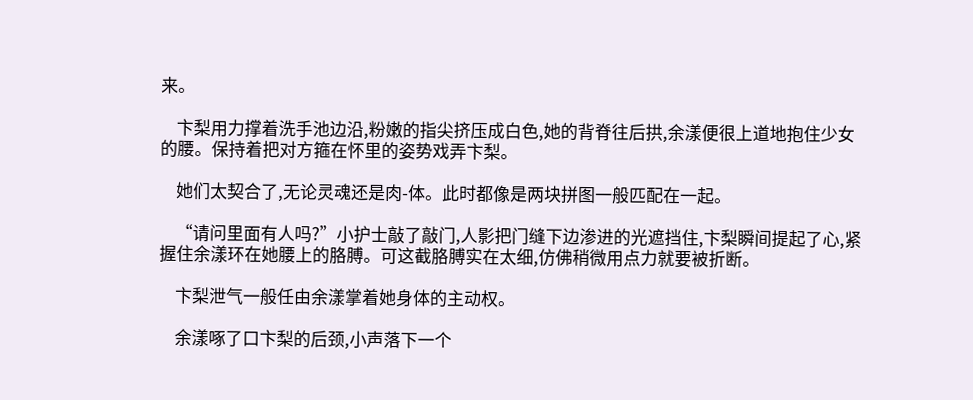来。

    卞梨用力撑着洗手池边沿,粉嫩的指尖挤压成白色,她的背脊往后拱,余漾便很上道地抱住少女的腰。保持着把对方箍在怀里的姿势戏弄卞梨。

    她们太契合了,无论灵魂还是肉-体。此时都像是两块拼图一般匹配在一起。

    “请问里面有人吗?”小护士敲了敲门,人影把门缝下边渗进的光遮挡住,卞梨瞬间提起了心,紧握住余漾环在她腰上的胳膊。可这截胳膊实在太细,仿佛稍微用点力就要被折断。

    卞梨泄气一般任由余漾掌着她身体的主动权。

    余漾啄了口卞梨的后颈,小声落下一个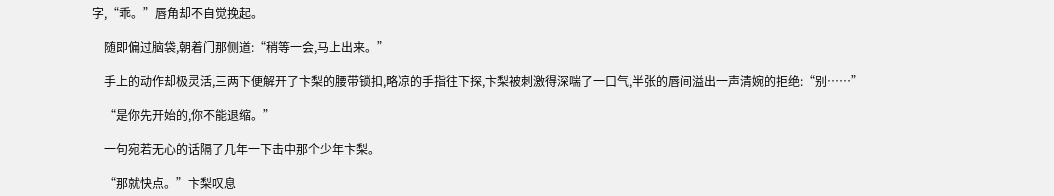字,“乖。”唇角却不自觉挽起。

    随即偏过脑袋,朝着门那侧道:“稍等一会,马上出来。”

    手上的动作却极灵活,三两下便解开了卞梨的腰带锁扣,略凉的手指往下探,卞梨被刺激得深喘了一口气,半张的唇间溢出一声清婉的拒绝:“别……”

    “是你先开始的,你不能退缩。”

    一句宛若无心的话隔了几年一下击中那个少年卞梨。

    “那就快点。”卞梨叹息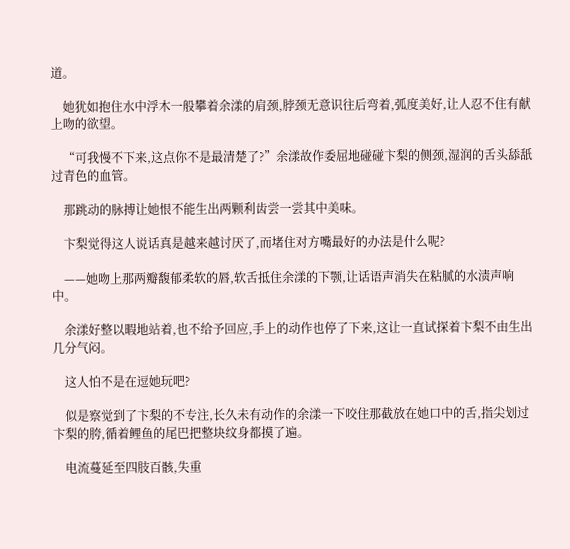道。

    她犹如抱住水中浮木一般攀着余漾的肩颈,脖颈无意识往后弯着,弧度美好,让人忍不住有献上吻的欲望。

    “可我慢不下来,这点你不是最清楚了?”余漾故作委屈地碰碰卞梨的侧颈,湿润的舌头舔舐过青色的血管。

    那跳动的脉搏让她恨不能生出两颗利齿尝一尝其中美味。

    卞梨觉得这人说话真是越来越讨厌了,而堵住对方嘴最好的办法是什么呢?

    ——她吻上那两瓣馥郁柔软的唇,软舌抵住余漾的下颚,让话语声消失在粘腻的水渍声响中。

    余漾好整以暇地站着,也不给予回应,手上的动作也停了下来,这让一直试探着卞梨不由生出几分气闷。

    这人怕不是在逗她玩吧?

    似是察觉到了卞梨的不专注,长久未有动作的余漾一下咬住那截放在她口中的舌,指尖划过卞梨的胯,循着鲤鱼的尾巴把整块纹身都摸了遍。

    电流蔓延至四肢百骸,失重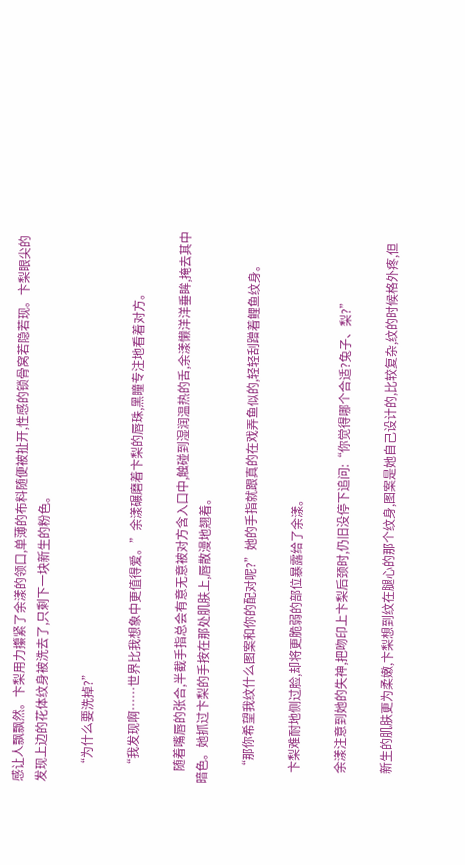感让人飘飘然。卞梨用力攥紧了余漾的领口,单薄的布料随便被扯开,性感的锁骨窝若隐若现。卞梨眼尖的发现上边的花体纹身被洗去了,只剩下一块新生的粉色。

    “为什么要洗掉?”

    “我发现啊……世界比我想象中更值得爱。”余漾碾磨着卞梨的唇珠,黑瞳专注地看着对方。

    随着嘴唇的张合,半截手指总会有意无意被对方含入口中,触碰到湿润温热的舌,余漾懒洋洋垂眸,掩去其中暗色。她抓过卞梨的手按在那处肌肤上,唇散漫地翘着。

    “那你希望我纹什么图案和你的配对呢?”她的手指就跟真的在戏弄鱼似的,轻轻刮蹭着鲤鱼纹身。

    卞梨难耐地侧过脸,却将更脆弱的部位暴露给了余漾。

    余漾注意到她的失神,把吻印上卞梨后颈时,仍旧没停下追问:“你觉得哪个合适?兔子、梨?”

    新生的肌肤更为柔嫩,卞梨想到纹在腿心的那个纹身,图案是她自己设计的,比较复杂,纹的时候格外疼,但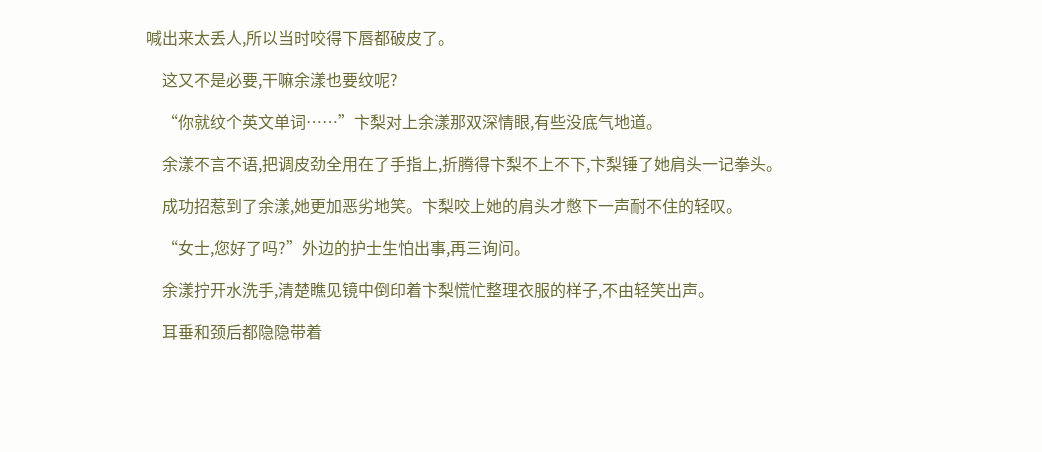喊出来太丢人,所以当时咬得下唇都破皮了。

    这又不是必要,干嘛余漾也要纹呢?

    “你就纹个英文单词……”卞梨对上余漾那双深情眼,有些没底气地道。

    余漾不言不语,把调皮劲全用在了手指上,折腾得卞梨不上不下,卞梨锤了她肩头一记拳头。

    成功招惹到了余漾,她更加恶劣地笑。卞梨咬上她的肩头才憋下一声耐不住的轻叹。

    “女士,您好了吗?”外边的护士生怕出事,再三询问。

    余漾拧开水洗手,清楚瞧见镜中倒印着卞梨慌忙整理衣服的样子,不由轻笑出声。

    耳垂和颈后都隐隐带着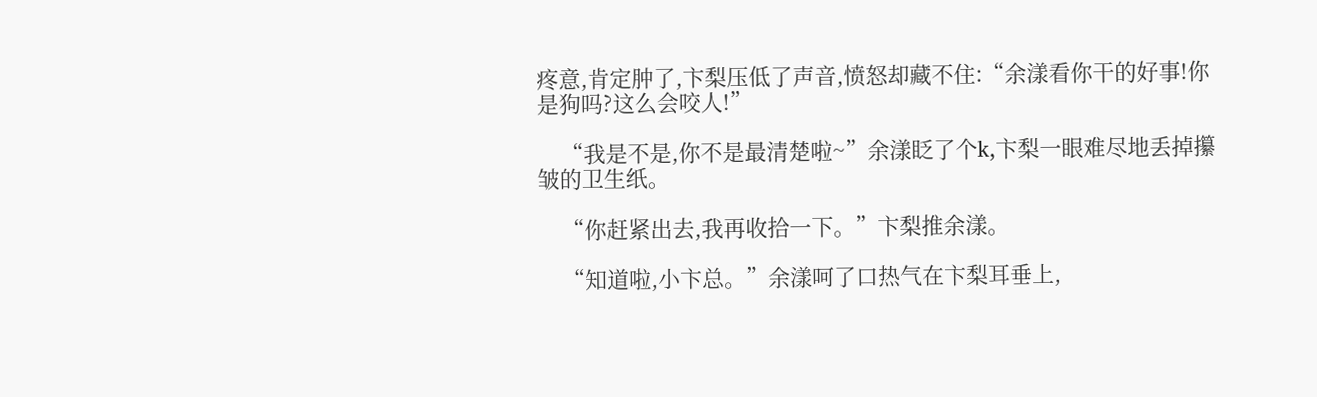疼意,肯定肿了,卞梨压低了声音,愤怒却藏不住:“余漾看你干的好事!你是狗吗?这么会咬人!”

    “我是不是,你不是最清楚啦~”余漾眨了个k,卞梨一眼难尽地丢掉攥皱的卫生纸。

    “你赶紧出去,我再收拾一下。”卞梨推余漾。

    “知道啦,小卞总。”余漾呵了口热气在卞梨耳垂上,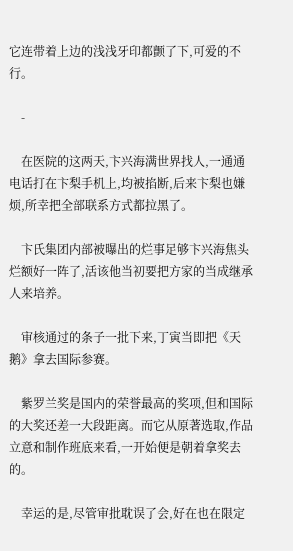它连带着上边的浅浅牙印都颤了下,可爱的不行。

    -

    在医院的这两天,卞兴海满世界找人,一通通电话打在卞梨手机上,均被掐断,后来卞梨也嫌烦,所幸把全部联系方式都拉黑了。

    卞氏集团内部被曝出的烂事足够卞兴海焦头烂额好一阵了,活该他当初要把方家的当成继承人来培养。

    审核通过的条子一批下来,丁寅当即把《天鹅》拿去国际参赛。

    紫罗兰奖是国内的荣誉最高的奖项,但和国际的大奖还差一大段距离。而它从原著选取,作品立意和制作班底来看,一开始便是朝着拿奖去的。

    幸运的是,尽管审批耽误了会,好在也在限定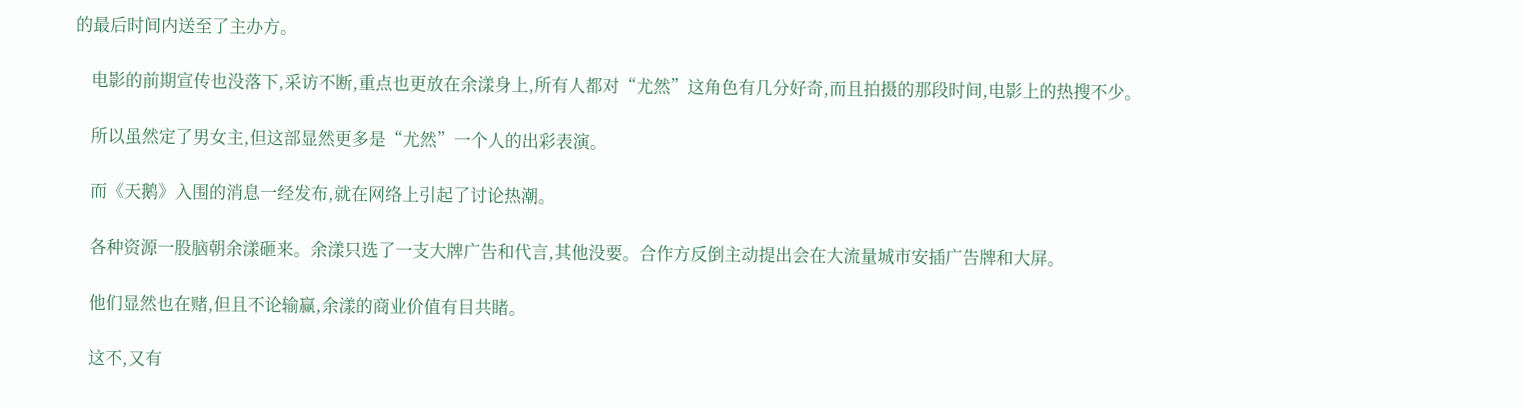的最后时间内送至了主办方。

    电影的前期宣传也没落下,采访不断,重点也更放在余漾身上,所有人都对“尤然”这角色有几分好奇,而且拍摄的那段时间,电影上的热搜不少。

    所以虽然定了男女主,但这部显然更多是“尤然”一个人的出彩表演。

    而《天鹅》入围的消息一经发布,就在网络上引起了讨论热潮。

    各种资源一股脑朝余漾砸来。余漾只选了一支大牌广告和代言,其他没要。合作方反倒主动提出会在大流量城市安插广告牌和大屏。

    他们显然也在赌,但且不论输赢,余漾的商业价值有目共睹。

    这不,又有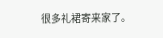很多礼裙寄来家了。